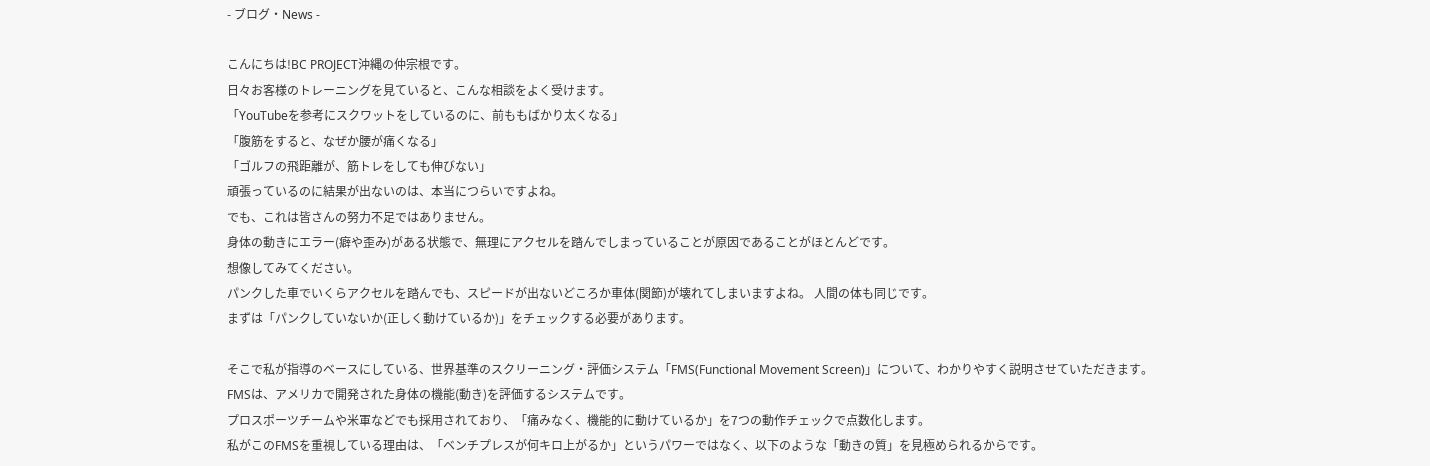- ブログ・News -

こんにちは!BC PROJECT沖縄の仲宗根です。
日々お客様のトレーニングを見ていると、こんな相談をよく受けます。
「YouTubeを参考にスクワットをしているのに、前ももばかり太くなる」
「腹筋をすると、なぜか腰が痛くなる」
「ゴルフの飛距離が、筋トレをしても伸びない」
頑張っているのに結果が出ないのは、本当につらいですよね。
でも、これは皆さんの努力不足ではありません。
身体の動きにエラー(癖や歪み)がある状態で、無理にアクセルを踏んでしまっていることが原因であることがほとんどです。
想像してみてください。
パンクした車でいくらアクセルを踏んでも、スピードが出ないどころか車体(関節)が壊れてしまいますよね。 人間の体も同じです。
まずは「パンクしていないか(正しく動けているか)」をチェックする必要があります。

そこで私が指導のベースにしている、世界基準のスクリーニング・評価システム「FMS(Functional Movement Screen)」について、わかりやすく説明させていただきます。
FMSは、アメリカで開発された身体の機能(動き)を評価するシステムです。
プロスポーツチームや米軍などでも採用されており、「痛みなく、機能的に動けているか」を7つの動作チェックで点数化します。
私がこのFMSを重視している理由は、「ベンチプレスが何キロ上がるか」というパワーではなく、以下のような「動きの質」を見極められるからです。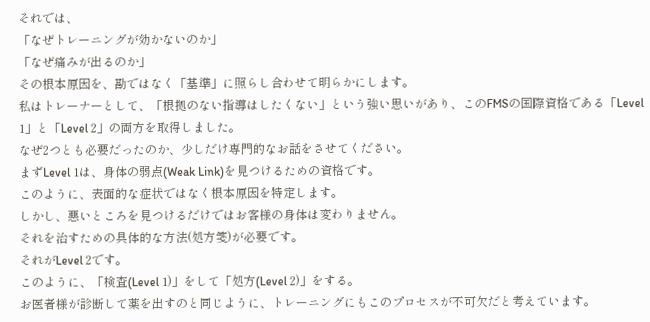それでは、
「なぜトレーニングが効かないのか」
「なぜ痛みが出るのか」
その根本原因を、勘ではなく「基準」に照らし合わせて明らかにします。
私はトレーナーとして、「根拠のない指導はしたくない」という強い思いがあり、このFMSの国際資格である「Level 1」と「Level 2」の両方を取得しました。
なぜ2つとも必要だったのか、少しだけ専門的なお話をさせてください。
まずLevel 1は、身体の弱点(Weak Link)を見つけるための資格です。
このように、表面的な症状ではなく根本原因を特定します。
しかし、悪いところを見つけるだけではお客様の身体は変わりません。
それを治すための具体的な方法(処方箋)が必要です。
それがLevel 2です。
このように、「検査(Level 1)」をして「処方(Level 2)」をする。
お医者様が診断して薬を出すのと同じように、トレーニングにもこのプロセスが不可欠だと考えています。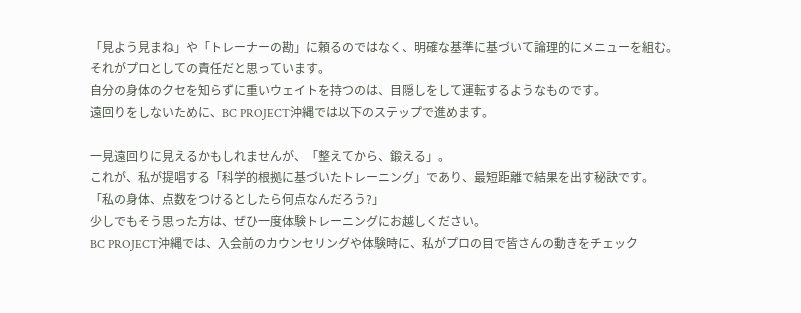「見よう見まね」や「トレーナーの勘」に頼るのではなく、明確な基準に基づいて論理的にメニューを組む。
それがプロとしての責任だと思っています。
自分の身体のクセを知らずに重いウェイトを持つのは、目隠しをして運転するようなものです。
遠回りをしないために、BC PROJECT沖縄では以下のステップで進めます。

一見遠回りに見えるかもしれませんが、「整えてから、鍛える」。
これが、私が提唱する「科学的根拠に基づいたトレーニング」であり、最短距離で結果を出す秘訣です。
「私の身体、点数をつけるとしたら何点なんだろう?」
少しでもそう思った方は、ぜひ一度体験トレーニングにお越しください。
BC PROJECT沖縄では、入会前のカウンセリングや体験時に、私がプロの目で皆さんの動きをチェック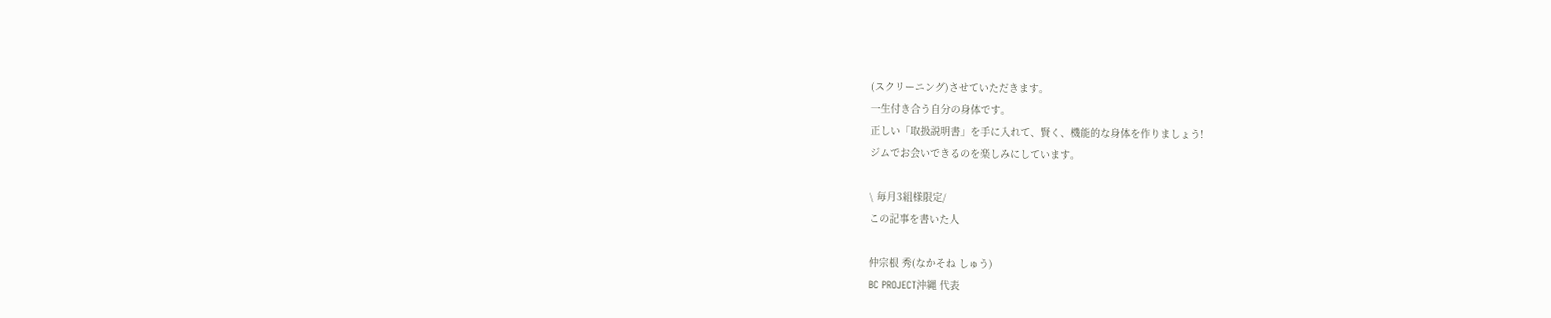(スクリーニング)させていただきます。
一生付き合う自分の身体です。
正しい「取扱説明書」を手に入れて、賢く、機能的な身体を作りましょう!
ジムでお会いできるのを楽しみにしています。

\ 毎月3組様限定/
この記事を書いた人

仲宗根 秀(なかそね しゅう)
BC PROJECT沖縄 代表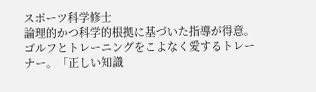スポーツ科学修士
論理的かつ科学的根拠に基づいた指導が得意。ゴルフとトレーニングをこよなく愛するトレーナー。「正しい知識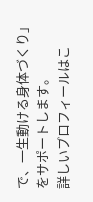で、一生動ける身体づくり」をサポートします。
詳しいプロフィールはこ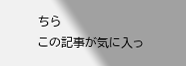ちら
この記事が気に入っ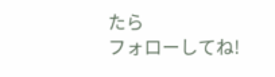たら
フォローしてね!